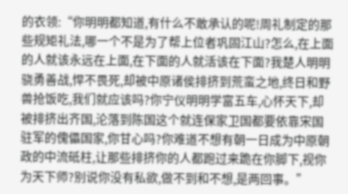的衣领:“你明明都知道,有什么不敢承认的呢!周礼制定的那些规矩礼法,哪一个不是为了帮上位者巩固江山?怎么,在上面的人就该永远在上面,在下面的人就活该在下面?我楚人明明骁勇善战,悍不畏死,却被中原诸侯排挤到荒蛮之地,终日和野兽抢饭吃,我们就应该吗?你宁仪明明学富五车,心怀天下,却被排挤出齐国,沦落到陈国这个就连保家卫国都要依靠宋国驻军的傀儡国家,你甘心吗?你难道不想有朝一日成为中原朝政的中流砥柱,让那些排挤你的人都跑过来跪在你脚下,视你为天下师?别说你没有私欲,做不到和不想,是两回事。”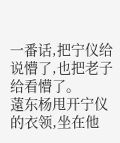一番话,把宁仪给说懵了,也把老子给看懵了。
薳东杨甩开宁仪的衣领,坐在他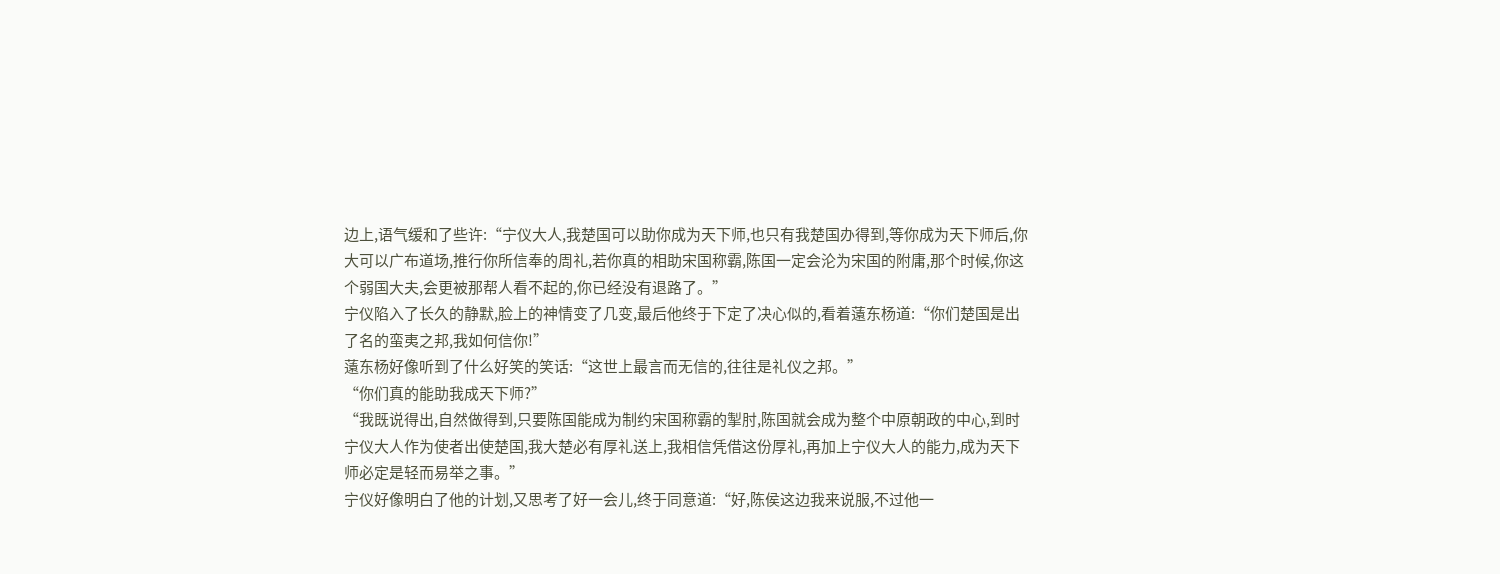边上,语气缓和了些许:“宁仪大人,我楚国可以助你成为天下师,也只有我楚国办得到,等你成为天下师后,你大可以广布道场,推行你所信奉的周礼,若你真的相助宋国称霸,陈国一定会沦为宋国的附庸,那个时候,你这个弱国大夫,会更被那帮人看不起的,你已经没有退路了。”
宁仪陷入了长久的静默,脸上的神情变了几变,最后他终于下定了决心似的,看着薳东杨道:“你们楚国是出了名的蛮夷之邦,我如何信你!”
薳东杨好像听到了什么好笑的笑话:“这世上最言而无信的,往往是礼仪之邦。”
“你们真的能助我成天下师?”
“我既说得出,自然做得到,只要陈国能成为制约宋国称霸的掣肘,陈国就会成为整个中原朝政的中心,到时宁仪大人作为使者出使楚国,我大楚必有厚礼送上,我相信凭借这份厚礼,再加上宁仪大人的能力,成为天下师必定是轻而易举之事。”
宁仪好像明白了他的计划,又思考了好一会儿,终于同意道:“好,陈侯这边我来说服,不过他一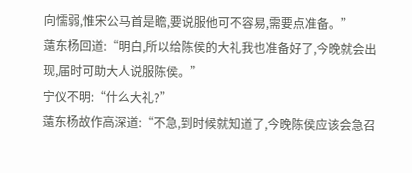向懦弱,惟宋公马首是瞻,要说服他可不容易,需要点准备。”
薳东杨回道:“明白,所以给陈侯的大礼我也准备好了,今晚就会出现,届时可助大人说服陈侯。”
宁仪不明:“什么大礼?”
薳东杨故作高深道:“不急,到时候就知道了,今晚陈侯应该会急召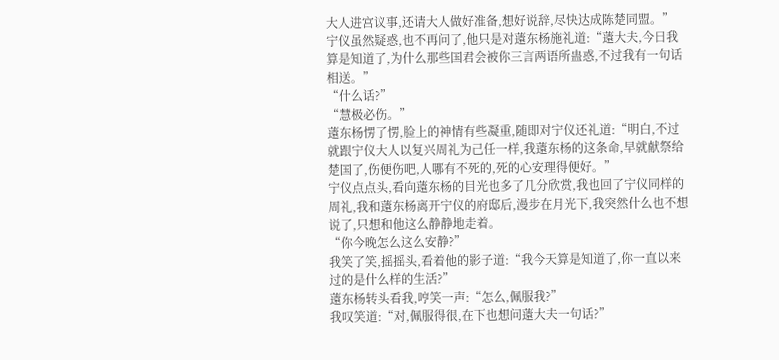大人进宫议事,还请大人做好准备,想好说辞,尽快达成陈楚同盟。”
宁仪虽然疑惑,也不再问了,他只是对薳东杨施礼道:“薳大夫,今日我算是知道了,为什么那些国君会被你三言两语所蛊惑,不过我有一句话相送。”
“什么话?”
“慧极必伤。”
薳东杨愣了愣,脸上的神情有些凝重,随即对宁仪还礼道:“明白,不过就跟宁仪大人以复兴周礼为己任一样,我薳东杨的这条命,早就献祭给楚国了,伤便伤吧,人哪有不死的,死的心安理得便好。”
宁仪点点头,看向薳东杨的目光也多了几分欣赏,我也回了宁仪同样的周礼,我和薳东杨离开宁仪的府邸后,漫步在月光下,我突然什么也不想说了,只想和他这么静静地走着。
“你今晚怎么这么安静?”
我笑了笑,摇摇头,看着他的影子道:“我今天算是知道了,你一直以来过的是什么样的生活?”
薳东杨转头看我,哼笑一声:“怎么,佩服我?”
我叹笑道:“对,佩服得很,在下也想问薳大夫一句话?”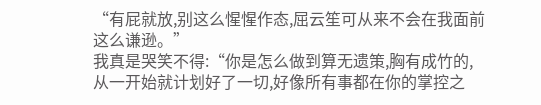“有屁就放,别这么惺惺作态,屈云笙可从来不会在我面前这么谦逊。”
我真是哭笑不得:“你是怎么做到算无遗策,胸有成竹的,从一开始就计划好了一切,好像所有事都在你的掌控之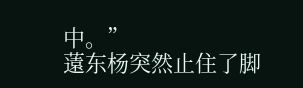中。”
薳东杨突然止住了脚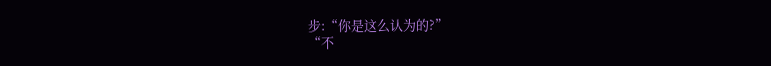步:“你是这么认为的?”
“不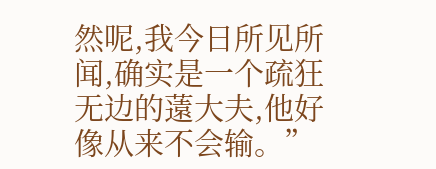然呢,我今日所见所闻,确实是一个疏狂无边的薳大夫,他好像从来不会输。”